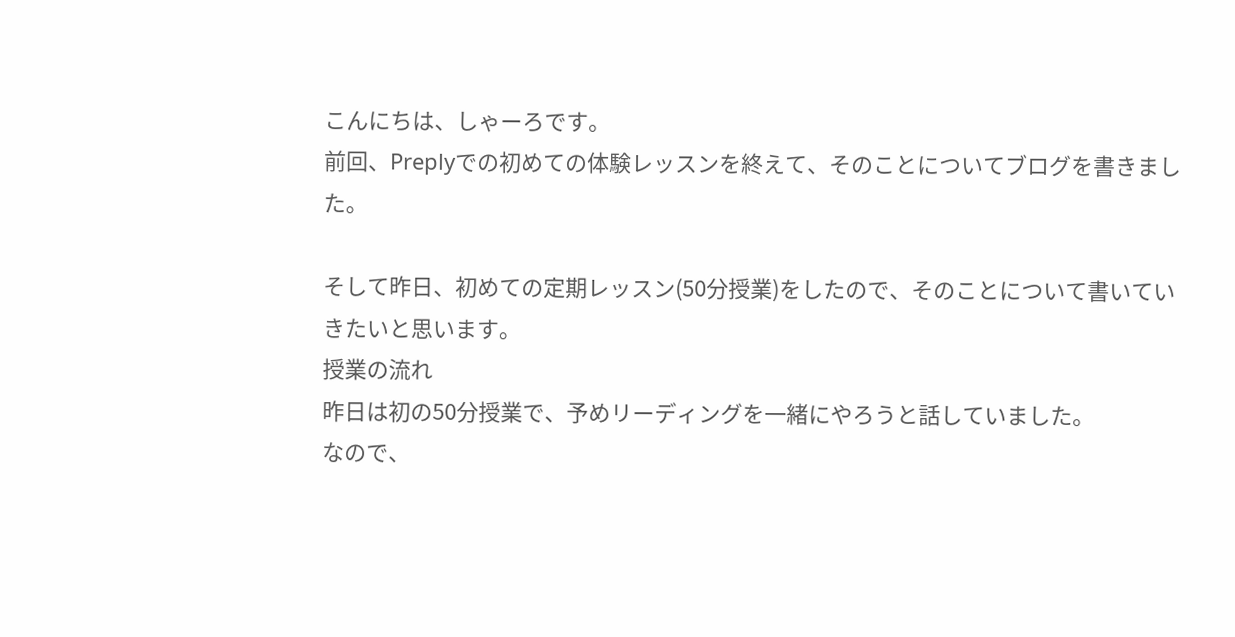こんにちは、しゃーろです。
前回、Preplyでの初めての体験レッスンを終えて、そのことについてブログを書きました。

そして昨日、初めての定期レッスン(50分授業)をしたので、そのことについて書いていきたいと思います。
授業の流れ
昨日は初の50分授業で、予めリーディングを一緒にやろうと話していました。
なので、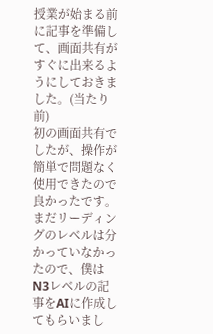授業が始まる前に記事を準備して、画面共有がすぐに出来るようにしておきました。(当たり前)
初の画面共有でしたが、操作が簡単で問題なく使用できたので良かったです。
まだリーディングのレベルは分かっていなかったので、僕はN3レベルの記事をAIに作成してもらいまし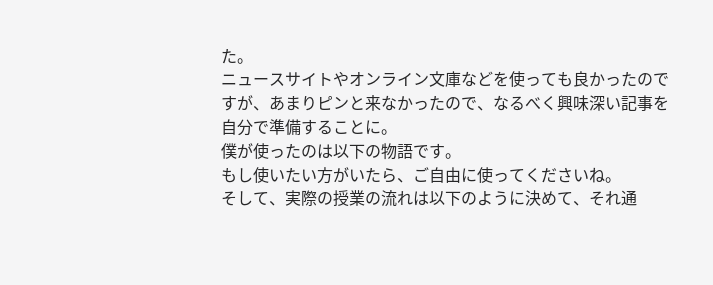た。
ニュースサイトやオンライン文庫などを使っても良かったのですが、あまりピンと来なかったので、なるべく興味深い記事を自分で準備することに。
僕が使ったのは以下の物語です。
もし使いたい方がいたら、ご自由に使ってくださいね。
そして、実際の授業の流れは以下のように決めて、それ通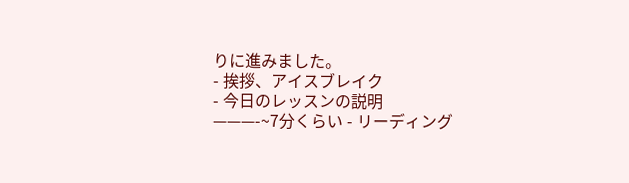りに進みました。
- 挨拶、アイスブレイク
- 今日のレッスンの説明
———-~7分くらい - リーディング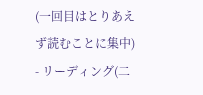(一回目はとりあえず読むことに集中)
- リーディング(二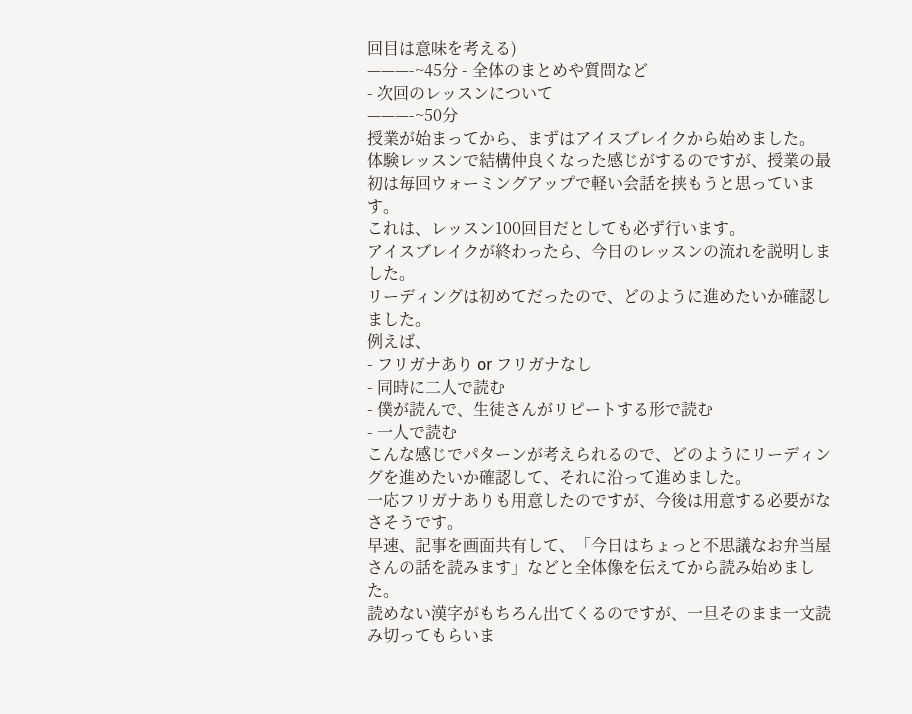回目は意味を考える)
———-~45分 - 全体のまとめや質問など
- 次回のレッスンについて
———-~50分
授業が始まってから、まずはアイスブレイクから始めました。
体験レッスンで結構仲良くなった感じがするのですが、授業の最初は毎回ウォーミングアップで軽い会話を挟もうと思っています。
これは、レッスン100回目だとしても必ず行います。
アイスブレイクが終わったら、今日のレッスンの流れを説明しました。
リーディングは初めてだったので、どのように進めたいか確認しました。
例えば、
- フリガナあり or フリガナなし
- 同時に二人で読む
- 僕が読んで、生徒さんがリピートする形で読む
- 一人で読む
こんな感じでパターンが考えられるので、どのようにリーディングを進めたいか確認して、それに沿って進めました。
一応フリガナありも用意したのですが、今後は用意する必要がなさそうです。
早速、記事を画面共有して、「今日はちょっと不思議なお弁当屋さんの話を読みます」などと全体像を伝えてから読み始めました。
読めない漢字がもちろん出てくるのですが、一旦そのまま一文読み切ってもらいま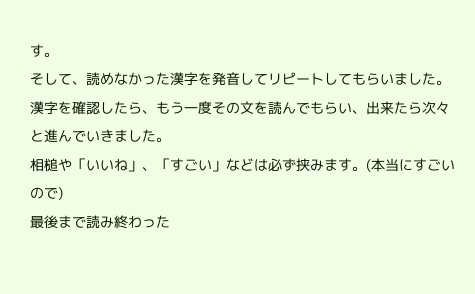す。
そして、読めなかった漢字を発音してリピートしてもらいました。
漢字を確認したら、もう一度その文を読んでもらい、出来たら次々と進んでいきました。
相槌や「いいね」、「すごい」などは必ず挟みます。(本当にすごいので)
最後まで読み終わった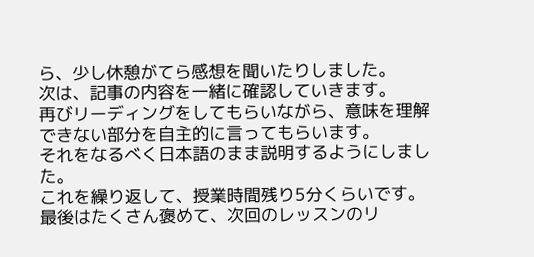ら、少し休憩がてら感想を聞いたりしました。
次は、記事の内容を一緒に確認していきます。
再びリーディングをしてもらいながら、意味を理解できない部分を自主的に言ってもらいます。
それをなるべく日本語のまま説明するようにしました。
これを繰り返して、授業時間残り5分くらいです。
最後はたくさん褒めて、次回のレッスンのリ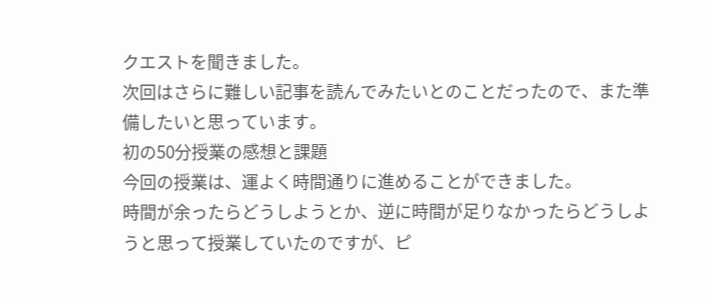クエストを聞きました。
次回はさらに難しい記事を読んでみたいとのことだったので、また準備したいと思っています。
初の50分授業の感想と課題
今回の授業は、運よく時間通りに進めることができました。
時間が余ったらどうしようとか、逆に時間が足りなかったらどうしようと思って授業していたのですが、ピ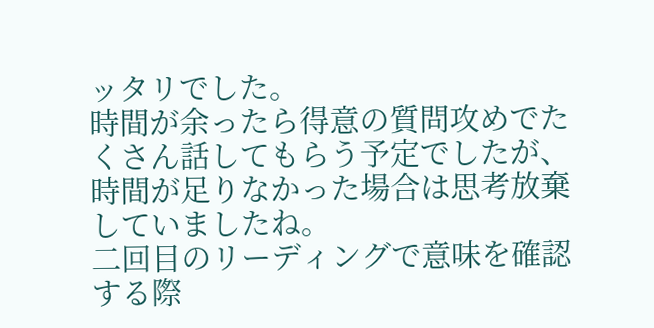ッタリでした。
時間が余ったら得意の質問攻めでたくさん話してもらう予定でしたが、時間が足りなかった場合は思考放棄していましたね。
二回目のリーディングで意味を確認する際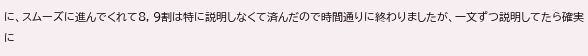に、スムーズに進んでくれて8, 9割は特に説明しなくて済んだので時間通りに終わりましたが、一文ずつ説明してたら確実に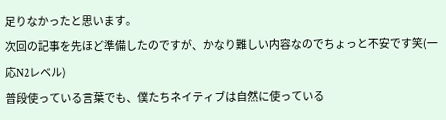足りなかったと思います。
次回の記事を先ほど準備したのですが、かなり難しい内容なのでちょっと不安です笑(一応N2レベル)
普段使っている言葉でも、僕たちネイティブは自然に使っている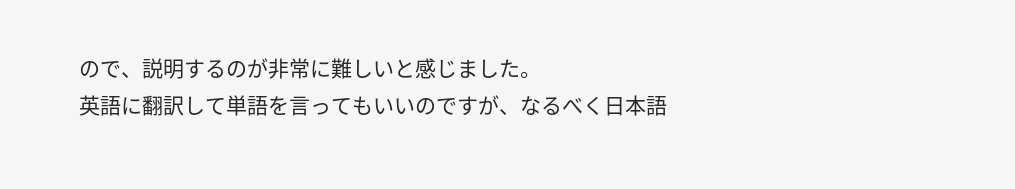ので、説明するのが非常に難しいと感じました。
英語に翻訳して単語を言ってもいいのですが、なるべく日本語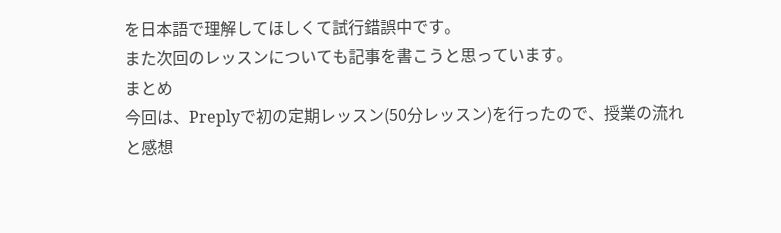を日本語で理解してほしくて試行錯誤中です。
また次回のレッスンについても記事を書こうと思っています。
まとめ
今回は、Preplyで初の定期レッスン(50分レッスン)を行ったので、授業の流れと感想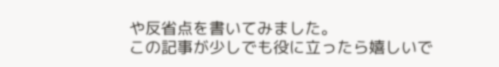や反省点を書いてみました。
この記事が少しでも役に立ったら嬉しいで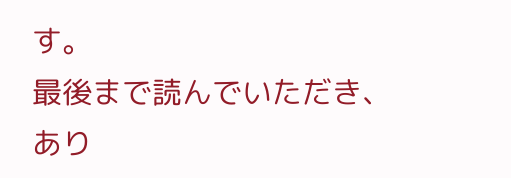す。
最後まで読んでいただき、あり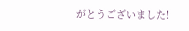がとうございました!